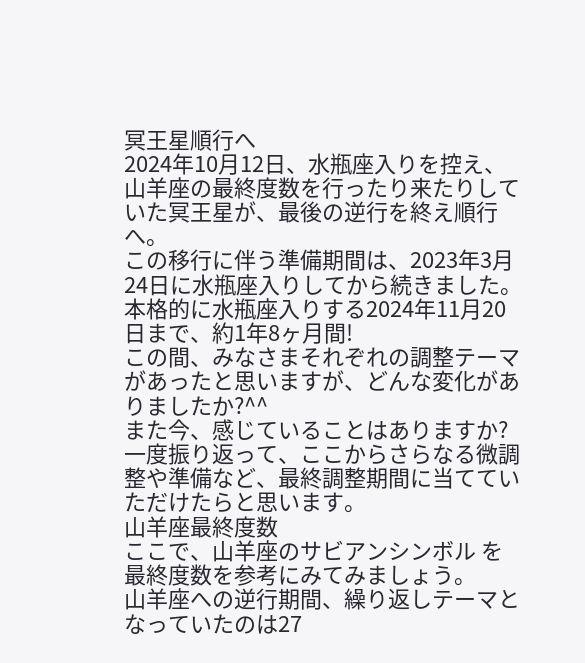冥王星順行へ
2024年10月12日、水瓶座入りを控え、山羊座の最終度数を行ったり来たりしていた冥王星が、最後の逆行を終え順行へ。
この移行に伴う準備期間は、2023年3月24日に水瓶座入りしてから続きました。
本格的に水瓶座入りする2024年11月20日まで、約1年8ヶ月間!
この間、みなさまそれぞれの調整テーマがあったと思いますが、どんな変化がありましたか?^^
また今、感じていることはありますか?
一度振り返って、ここからさらなる微調整や準備など、最終調整期間に当てていただけたらと思います。
山羊座最終度数
ここで、山羊座のサビアンシンボル を最終度数を参考にみてみましょう。
山羊座への逆行期間、繰り返しテーマとなっていたのは27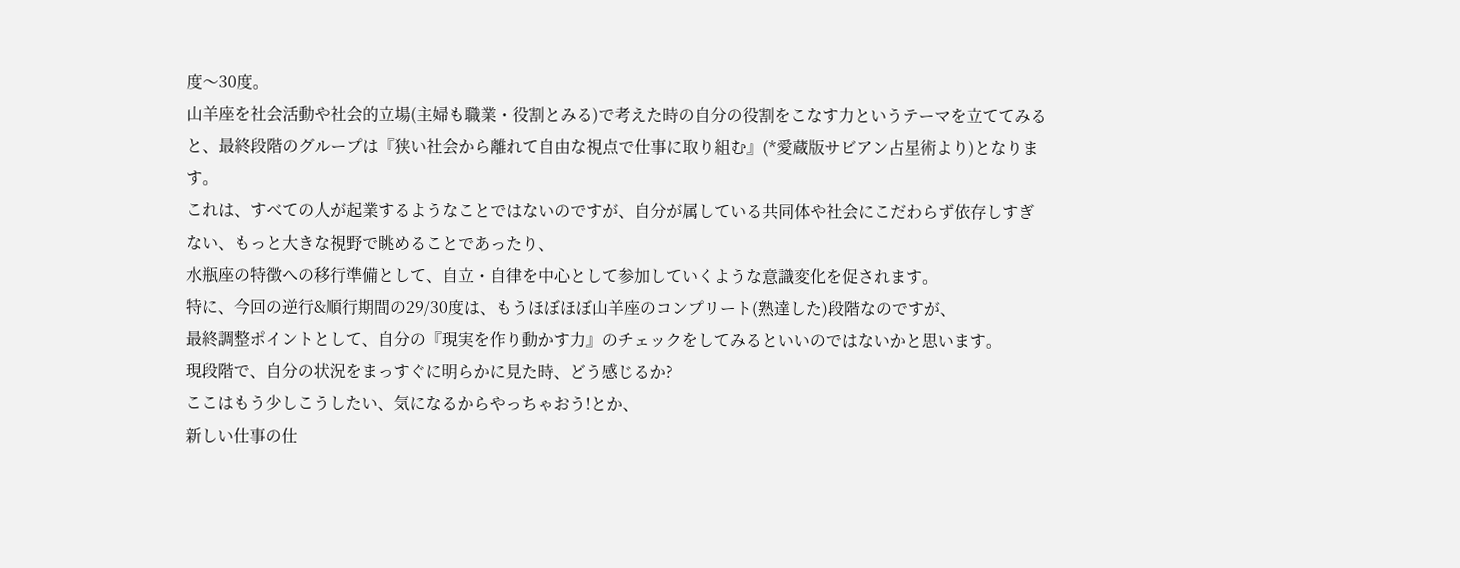度〜30度。
山羊座を社会活動や社会的立場(主婦も職業・役割とみる)で考えた時の自分の役割をこなす力というテーマを立ててみると、最終段階のグループは『狭い社会から離れて自由な視点で仕事に取り組む』(*愛蔵版サビアン占星術より)となります。
これは、すべての人が起業するようなことではないのですが、自分が属している共同体や社会にこだわらず依存しすぎない、もっと大きな視野で眺めることであったり、
水瓶座の特徴への移行準備として、自立・自律を中心として参加していくような意識変化を促されます。
特に、今回の逆行&順行期間の29/30度は、もうほぼほぼ山羊座のコンプリート(熟達した)段階なのですが、
最終調整ポイントとして、自分の『現実を作り動かす力』のチェックをしてみるといいのではないかと思います。
現段階で、自分の状況をまっすぐに明らかに見た時、どう感じるか?
ここはもう少しこうしたい、気になるからやっちゃおう!とか、
新しい仕事の仕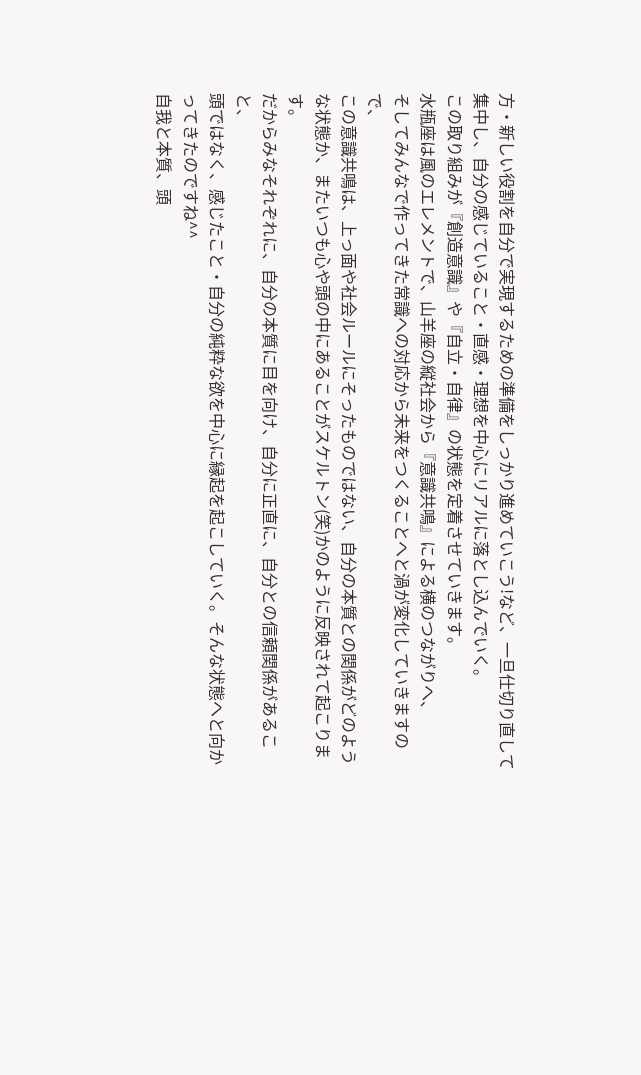方・新しい役割を自分で実現するための準備をしっかり進めていこう!など、一旦仕切り直して集中し、自分の感じていること・直感・理想を中心にリアルに落とし込んでいく。
この取り組みが『創造意識』や『自立・自律』の状態を定着させていきます。
水瓶座は風のエレメントで、山羊座の縦社会から『意識共鳴』による横のつながりへ、
そしてみんなで作ってきた常識への対応から未来をつくることへと渦が変化していきますので、
この意識共鳴は、上っ面や社会ルールにそったものではない、自分の本質との関係がどのような状態か、またいつも心や頭の中にあることがスケルトン(笑)かのように反映されて起こります。
だからみなそれぞれに、自分の本質に目を向け、自分に正直に、自分との信頼関係があること、
頭ではなく、感じたこと・自分の純粋な欲を中心に縁起を起こしていく。そんな状態へと向かってきたのですね^^
自我と本質、頭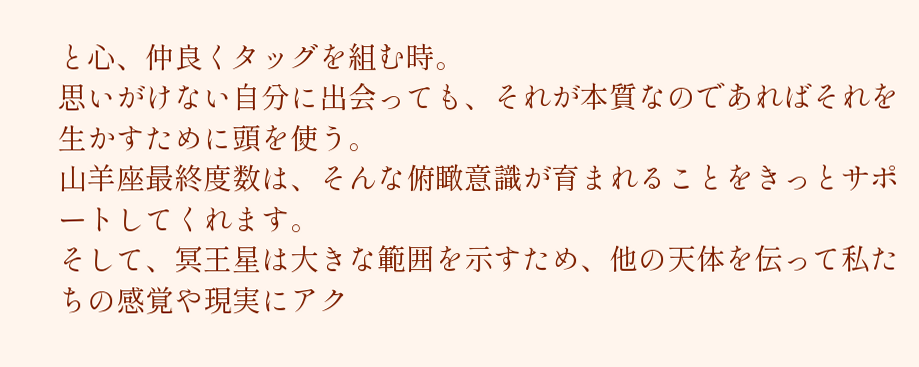と心、仲良くタッグを組む時。
思いがけない自分に出会っても、それが本質なのであればそれを生かすために頭を使う。
山羊座最終度数は、そんな俯瞰意識が育まれることをきっとサポートしてくれます。
そして、冥王星は大きな範囲を示すため、他の天体を伝って私たちの感覚や現実にアク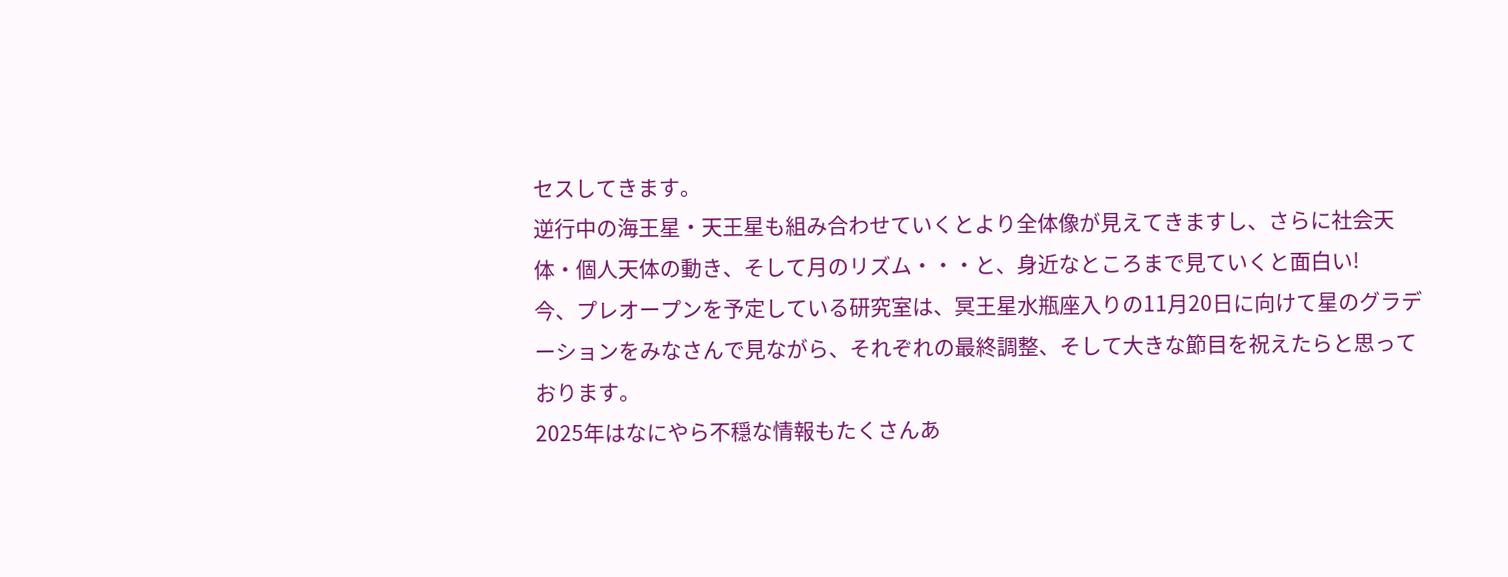セスしてきます。
逆行中の海王星・天王星も組み合わせていくとより全体像が見えてきますし、さらに社会天体・個人天体の動き、そして月のリズム・・・と、身近なところまで見ていくと面白い!
今、プレオープンを予定している研究室は、冥王星水瓶座入りの11月20日に向けて星のグラデーションをみなさんで見ながら、それぞれの最終調整、そして大きな節目を祝えたらと思っております。
2025年はなにやら不穏な情報もたくさんあ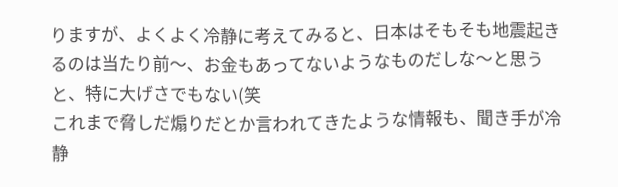りますが、よくよく冷静に考えてみると、日本はそもそも地震起きるのは当たり前〜、お金もあってないようなものだしな〜と思うと、特に大げさでもない(笑
これまで脅しだ煽りだとか言われてきたような情報も、聞き手が冷静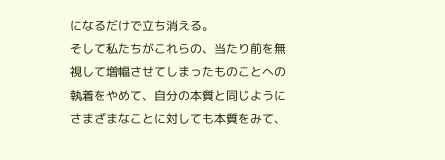になるだけで立ち消える。
そして私たちがこれらの、当たり前を無視して増幅させてしまったものことへの執着をやめて、自分の本質と同じようにさまざまなことに対しても本質をみて、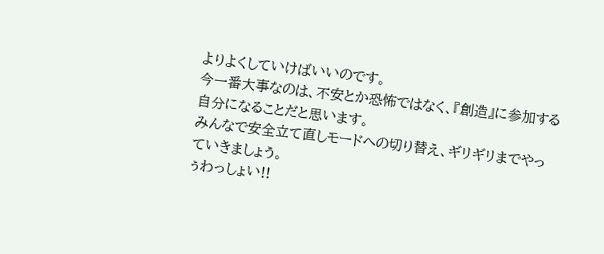よりよくしていけばいいのです。
今一番大事なのは、不安とか恐怖ではなく、『創造』に参加する自分になることだと思います。
みんなで安全立て直しモードへの切り替え、ギリギリまでやっていきましょう。
ぅわっしょい!!